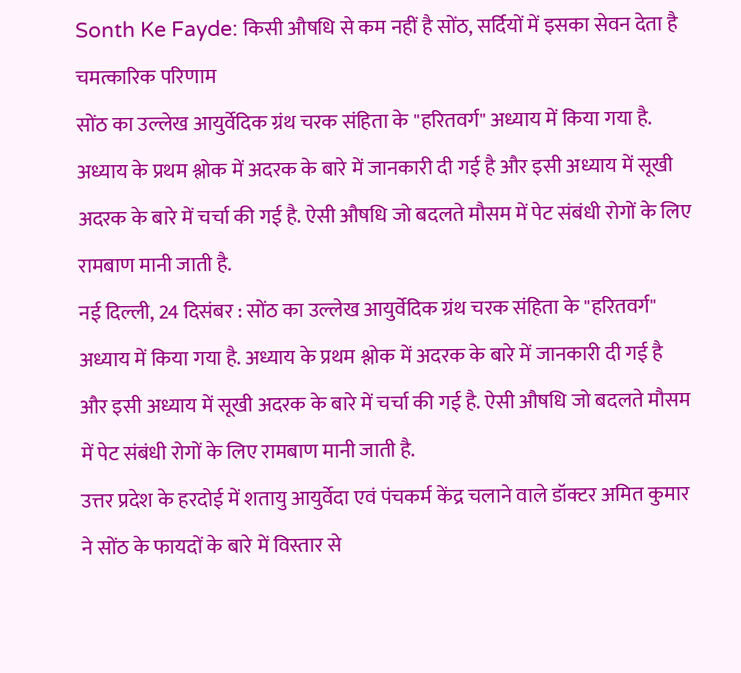Sonth Ke Fayde: किसी औषधि से कम नहीं है सोंठ, सर्दियों में इसका सेवन देता है चमत्कारिक परिणाम
सोंठ का उल्लेख आयुर्वेदिक ग्रंथ चरक संहिता के "हरितवर्ग" अध्याय में किया गया है. अध्याय के प्रथम श्लोक में अदरक के बारे में जानकारी दी गई है और इसी अध्याय में सूखी अदरक के बारे में चर्चा की गई है. ऐसी औषधि जो बदलते मौसम में पेट संबंधी रोगों के लिए रामबाण मानी जाती है.
नई दिल्ली, 24 दिसंबर : सोंठ का उल्लेख आयुर्वेदिक ग्रंथ चरक संहिता के "हरितवर्ग" अध्याय में किया गया है. अध्याय के प्रथम श्लोक में अदरक के बारे में जानकारी दी गई है और इसी अध्याय में सूखी अदरक के बारे में चर्चा की गई है. ऐसी औषधि जो बदलते मौसम में पेट संबंधी रोगों के लिए रामबाण मानी जाती है.
उत्तर प्रदेश के हरदोई में शतायु आयुर्वेदा एवं पंचकर्म केंद्र चलाने वाले डॉक्टर अमित कुमार ने सोंठ के फायदों के बारे में विस्तार से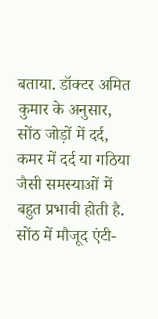बताया. डॉक्टर अमित कुमार के अनुसार, सोंठ जोड़ों में दर्द, कमर में दर्द या गठिया जैसी समस्याओं में बहुत प्रभावी होती है. सोंठ में मौजूद एंटी-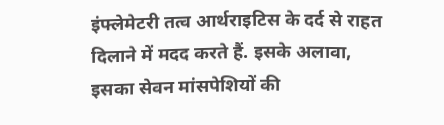इंफ्लेमेटरी तत्व आर्थराइटिस के दर्द से राहत दिलाने में मदद करते हैं. इसके अलावा, इसका सेवन मांसपेशियों की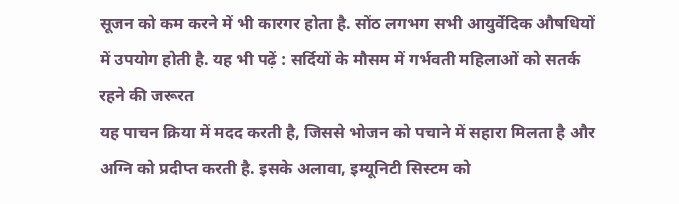सूजन को कम करने में भी कारगर होता है. सोंठ लगभग सभी आयुर्वेदिक औषधियों में उपयोग होती है. यह भी पढ़ें : सर्दियों के मौसम में गर्भवती महिलाओं को सतर्क रहने की जरूरत
यह पाचन क्रिया में मदद करती है, जिससे भोजन को पचाने में सहारा मिलता है और अग्नि को प्रदीप्त करती है. इसके अलावा, इम्यूनिटी सिस्टम को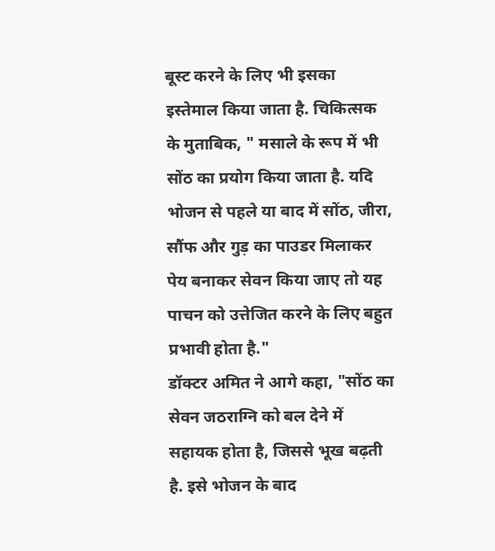बूस्ट करने के लिए भी इसका इस्तेमाल किया जाता है. चिकित्सक के मुताबिक, " मसाले के रूप में भी सोंठ का प्रयोग किया जाता है. यदि भोजन से पहले या बाद में सोंठ, जीरा, सौंफ और गुड़ का पाउडर मिलाकर पेय बनाकर सेवन किया जाए तो यह पाचन को उत्तेजित करने के लिए बहुत प्रभावी होता है."
डॉक्टर अमित ने आगे कहा, "सोंठ का सेवन जठराग्नि को बल देने में सहायक होता है, जिससे भूख बढ़ती है. इसे भोजन के बाद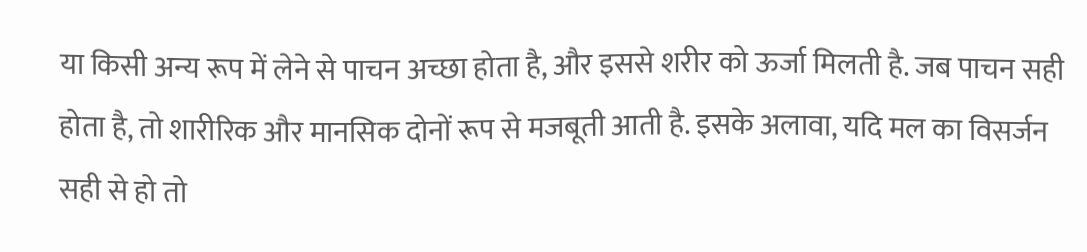या किसी अन्य रूप में लेने से पाचन अच्छा होता है, और इससे शरीर को ऊर्जा मिलती है. जब पाचन सही होता है, तो शारीरिक और मानसिक दोनों रूप से मजबूती आती है. इसके अलावा, यदि मल का विसर्जन सही से हो तो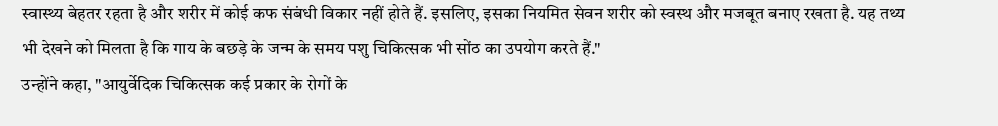स्वास्थ्य बेहतर रहता है और शरीर में कोई कफ संबंधी विकार नहीं होते हैं. इसलिए, इसका नियमित सेवन शरीर को स्वस्थ और मजबूत बनाए रखता है. यह तथ्य भी देखने को मिलता है कि गाय के बछड़े के जन्म के समय पशु चिकित्सक भी सोंठ का उपयोग करते हैं."
उन्होंने कहा, "आयुर्वेदिक चिकित्सक कई प्रकार के रोगों के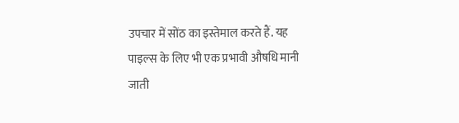उपचार में सोंठ का इस्तेमाल करते हैं. यह पाइल्स के लिए भी एक प्रभावी औषधि मानी जाती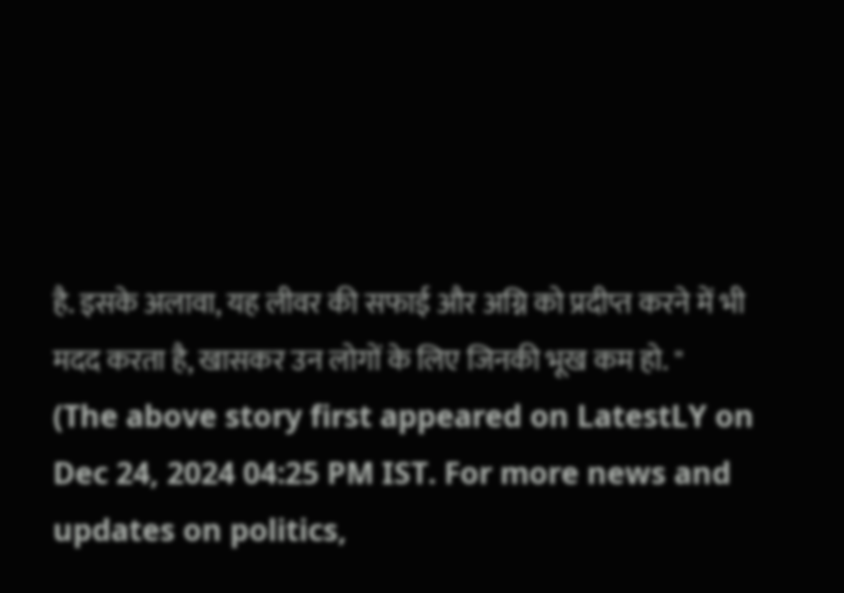है. इसके अलावा, यह लीवर की सफाई और अग्नि को प्रदीप्त करने में भी मदद करता है, खासकर उन लोगों के लिए जिनकी भूख कम हो. "
(The above story first appeared on LatestLY on Dec 24, 2024 04:25 PM IST. For more news and updates on politics,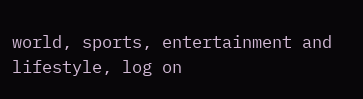world, sports, entertainment and lifestyle, log on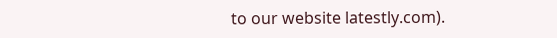to our website latestly.com).